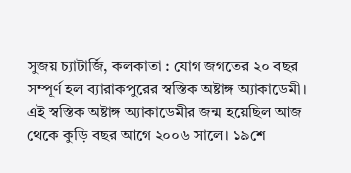সুজয় চ্যাটার্জি, কলকাতা : যোগ জগতের ২০ বছর সম্পূর্ণ হল ব্যারাকপুরের স্বস্তিক অষ্টাঙ্গ অ্যাকাডেমী। এই স্বস্তিক অষ্টাঙ্গ অ্যাকাডেমীর জন্ম হয়েছিল আজ থেকে কুড়ি বছর আগে ২০০৬ সালে। ১৯শে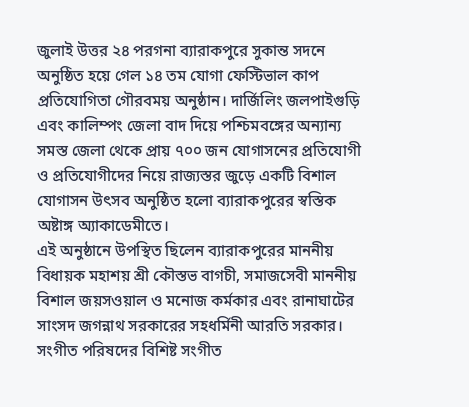জুলাই উত্তর ২৪ পরগনা ব্যারাকপুরে সুকান্ত সদনে অনুষ্ঠিত হয়ে গেল ১৪ তম যোগা ফেস্টিভাল কাপ প্রতিযোগিতা গৌরবময় অনুষ্ঠান। দার্জিলিং জলপাইগুড়ি এবং কালিম্পং জেলা বাদ দিয়ে পশ্চিমবঙ্গের অন্যান্য সমস্ত জেলা থেকে প্রায় ৭০০ জন যোগাসনের প্রতিযোগী ও প্রতিযোগীদের নিয়ে রাজ্যস্তর জুড়ে একটি বিশাল যোগাসন উৎসব অনুষ্ঠিত হলো ব্যারাকপুরের স্বস্তিক অষ্টাঙ্গ অ্যাকাডেমীতে।
এই অনুষ্ঠানে উপস্থিত ছিলেন ব্যারাকপুরের মাননীয় বিধায়ক মহাশয় শ্রী কৌস্তভ বাগচী, সমাজসেবী মাননীয় বিশাল জয়সওয়াল ও মনোজ কর্মকার এবং রানাঘাটের সাংসদ জগন্নাথ সরকারের সহধর্মিনী আরতি সরকার। সংগীত পরিষদের বিশিষ্ট সংগীত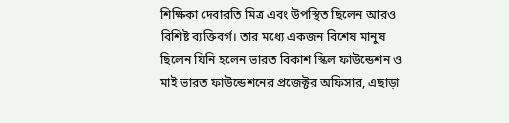শিক্ষিকা দেবারতি মিত্র এবং উপস্থিত ছিলেন আরও বিশিষ্ট ব্যক্তিবর্গ। তার মধ্যে একজন বিশেষ মানুষ ছিলেন যিনি হলেন ভারত বিকাশ স্কিল ফাউন্ডেশন ও মাই ভারত ফাউন্ডেশনের প্রজেক্টর অফিসার, এছাড়া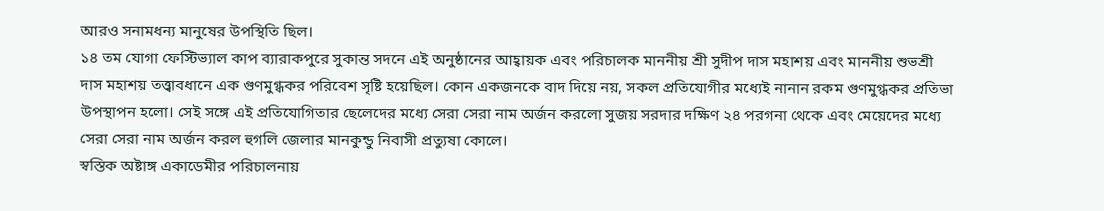আরও সনামধন্য মানুষের উপস্থিতি ছিল।
১৪ তম যোগা ফেস্টিভ্যাল কাপ ব্যারাকপুরে সুকান্ত সদনে এই অনুষ্ঠানের আহ্বায়ক এবং পরিচালক মাননীয় শ্রী সুদীপ দাস মহাশয় এবং মাননীয় শুভশ্রী দাস মহাশয় তত্ত্বাবধানে এক গুণমুগ্ধকর পরিবেশ সৃষ্টি হয়েছিল। কোন একজনকে বাদ দিয়ে নয়, সকল প্রতিযোগীর মধ্যেই নানান রকম গুণমুগ্ধকর প্রতিভা উপস্থাপন হলো। সেই সঙ্গে এই প্রতিযোগিতার ছেলেদের মধ্যে সেরা সেরা নাম অর্জন করলো সুজয় সরদার দক্ষিণ ২৪ পরগনা থেকে এবং মেয়েদের মধ্যে সেরা সেরা নাম অর্জন করল হুগলি জেলার মানকুন্ডু নিবাসী প্রত্যুষা কোলে।
স্বস্তিক অষ্টাঙ্গ একাডেমীর পরিচালনায়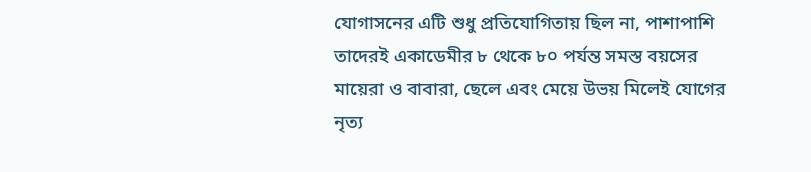যোগাসনের এটি শুধু প্রতিযোগিতায় ছিল না, পাশাপাশি তাদেরই একাডেমীর ৮ থেকে ৮০ পর্যন্ত সমস্ত বয়সের মায়েরা ও বাবারা, ছেলে এবং মেয়ে উভয় মিলেই যোগের নৃত্য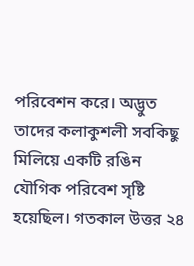পরিবেশন করে। অদ্ভুত তাদের কলাকুশলী সবকিছু মিলিয়ে একটি রঙিন যৌগিক পরিবেশ সৃষ্টি হয়েছিল। গতকাল উত্তর ২৪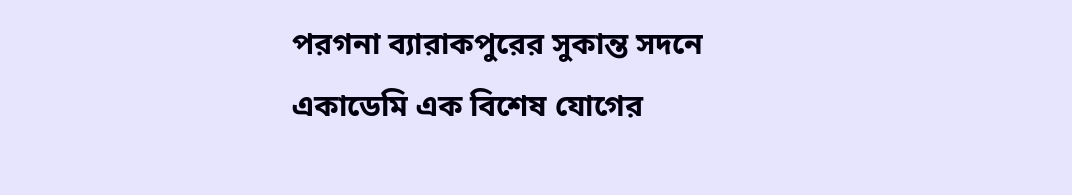পরগনা ব্যারাকপুরের সুকান্ত সদনে একাডেমি এক বিশেষ যোগের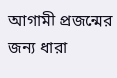আগামী প্রজন্মের জন্য ধারা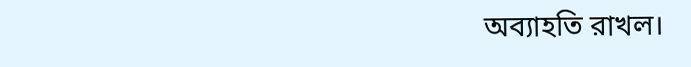অব্যাহতি রাখল।